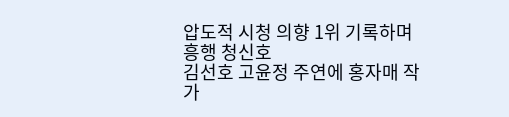압도적 시청 의향 1위 기록하며 흥행 청신호
김선호 고윤정 주연에 홍자매 작가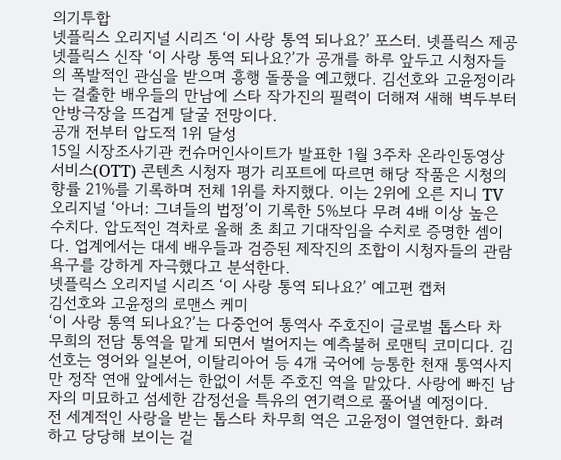의기투합
넷플릭스 오리지널 시리즈 ‘이 사랑 통역 되나요?’ 포스터. 넷플릭스 제공
넷플릭스 신작 ‘이 사랑 통역 되나요?’가 공개를 하루 앞두고 시청자들의 폭발적인 관심을 받으며 흥행 돌풍을 예고했다. 김선호와 고윤정이라는 걸출한 배우들의 만남에 스타 작가진의 필력이 더해져 새해 벽두부터 안방극장을 뜨겁게 달굴 전망이다.
공개 전부터 압도적 1위 달성
15일 시장조사기관 컨슈머인사이트가 발표한 1월 3주차 온라인동영상서비스(OTT) 콘텐츠 시청자 평가 리포트에 따르면 해당 작품은 시청의향률 21%를 기록하며 전체 1위를 차지했다. 이는 2위에 오른 지니 TV 오리지널 ‘아너: 그녀들의 법정’이 기록한 5%보다 무려 4배 이상 높은 수치다. 압도적인 격차로 올해 초 최고 기대작임을 수치로 증명한 셈이다. 업계에서는 대세 배우들과 검증된 제작진의 조합이 시청자들의 관람 욕구를 강하게 자극했다고 분석한다.
넷플릭스 오리지널 시리즈 ‘이 사랑 통역 되나요?’ 예고편 캡처
김선호와 고윤정의 로맨스 케미
‘이 사랑 통역 되나요?’는 다중언어 통역사 주호진이 글로벌 톱스타 차무희의 전담 통역을 맡게 되면서 벌어지는 예측불허 로맨틱 코미디다. 김선호는 영어와 일본어, 이탈리아어 등 4개 국어에 능통한 천재 통역사지만 정작 연애 앞에서는 한없이 서툰 주호진 역을 맡았다. 사랑에 빠진 남자의 미묘하고 섬세한 감정선을 특유의 연기력으로 풀어낼 예정이다.
전 세계적인 사랑을 받는 톱스타 차무희 역은 고윤정이 열연한다. 화려하고 당당해 보이는 겉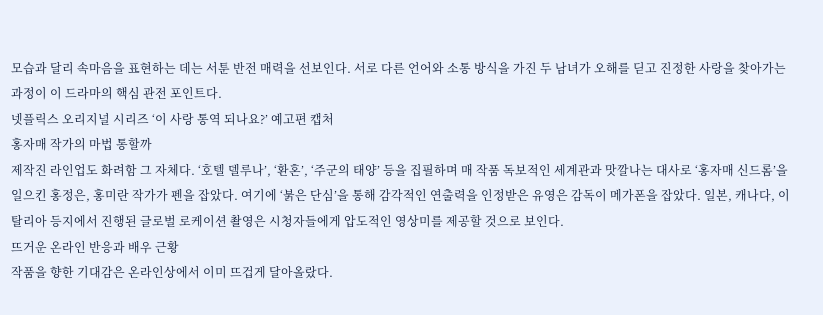모습과 달리 속마음을 표현하는 데는 서툰 반전 매력을 선보인다. 서로 다른 언어와 소통 방식을 가진 두 남녀가 오해를 딛고 진정한 사랑을 찾아가는 과정이 이 드라마의 핵심 관전 포인트다.
넷플릭스 오리지널 시리즈 ‘이 사랑 통역 되나요?’ 예고편 캡처
홍자매 작가의 마법 통할까
제작진 라인업도 화려함 그 자체다. ‘호텔 델루나’, ‘환혼’, ‘주군의 태양’ 등을 집필하며 매 작품 독보적인 세계관과 맛깔나는 대사로 ‘홍자매 신드롬’을 일으킨 홍정은, 홍미란 작가가 펜을 잡았다. 여기에 ‘붉은 단심’을 통해 감각적인 연출력을 인정받은 유영은 감독이 메가폰을 잡았다. 일본, 캐나다, 이탈리아 등지에서 진행된 글로벌 로케이션 촬영은 시청자들에게 압도적인 영상미를 제공할 것으로 보인다.
뜨거운 온라인 반응과 배우 근황
작품을 향한 기대감은 온라인상에서 이미 뜨겁게 달아올랐다.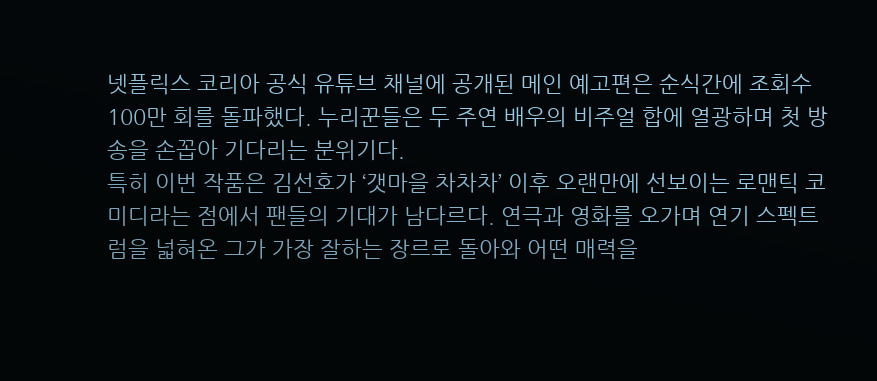넷플릭스 코리아 공식 유튜브 채널에 공개된 메인 예고편은 순식간에 조회수 100만 회를 돌파했다. 누리꾼들은 두 주연 배우의 비주얼 합에 열광하며 첫 방송을 손꼽아 기다리는 분위기다.
특히 이번 작품은 김선호가 ‘갯마을 차차차’ 이후 오랜만에 선보이는 로맨틱 코미디라는 점에서 팬들의 기대가 남다르다. 연극과 영화를 오가며 연기 스펙트럼을 넓혀온 그가 가장 잘하는 장르로 돌아와 어떤 매력을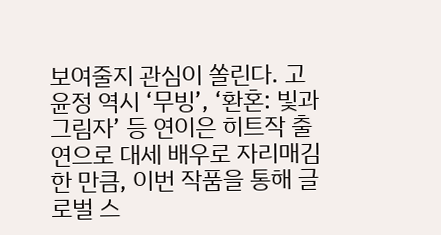보여줄지 관심이 쏠린다. 고윤정 역시 ‘무빙’, ‘환혼: 빛과 그림자’ 등 연이은 히트작 출연으로 대세 배우로 자리매김한 만큼, 이번 작품을 통해 글로벌 스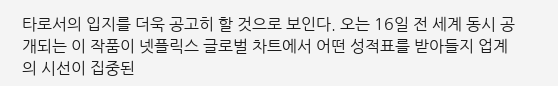타로서의 입지를 더욱 공고히 할 것으로 보인다. 오는 16일 전 세계 동시 공개되는 이 작품이 넷플릭스 글로벌 차트에서 어떤 성적표를 받아들지 업계의 시선이 집중된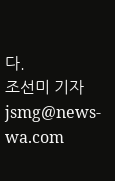다.
조선미 기자 jsmg@news-wa.com